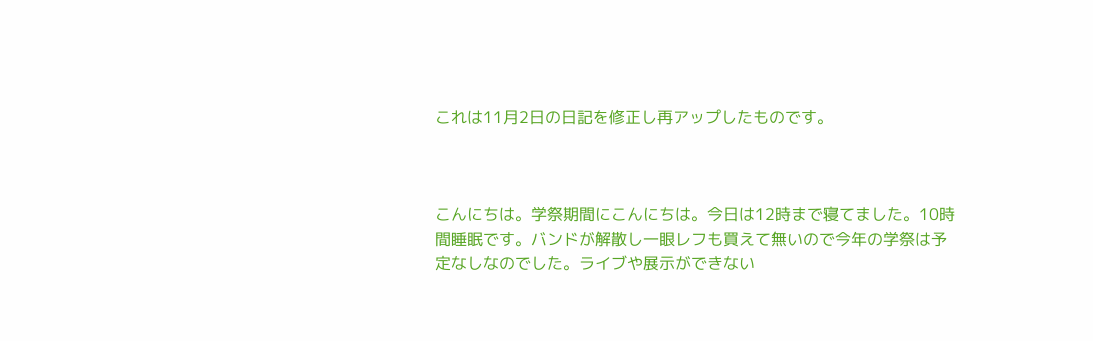これは11月2日の日記を修正し再アップしたものです。



こんにちは。学祭期間にこんにちは。今日は12時まで寝てました。10時間睡眠です。バンドが解散し一眼レフも買えて無いので今年の学祭は予定なしなのでした。ライブや展示ができない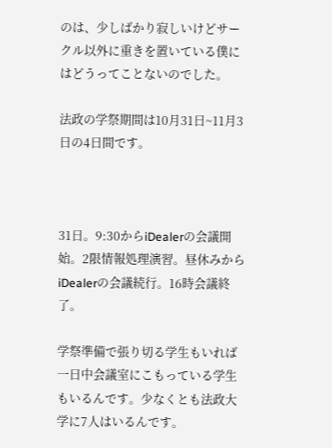のは、少しばかり寂しいけどサークル以外に重きを置いている僕にはどうってことないのでした。

法政の学祭期間は10月31日~11月3日の4日間です。



31日。9:30からiDealerの会議開始。2限情報処理演習。昼休みからiDealerの会議続行。16時会議終了。

学祭準備で張り切る学生もいれば一日中会議室にこもっている学生もいるんです。少なくとも法政大学に7人はいるんです。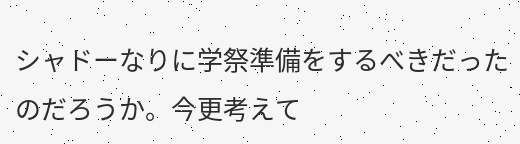シャドーなりに学祭準備をするべきだったのだろうか。今更考えて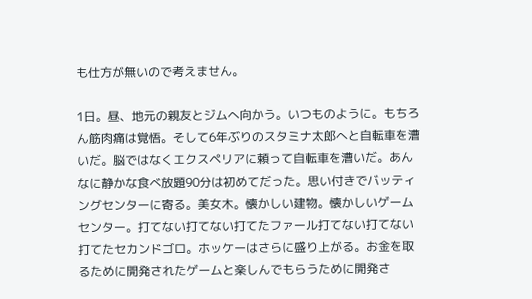も仕方が無いので考えません。

1日。昼、地元の親友とジムへ向かう。いつものように。もちろん筋肉痛は覚悟。そして6年ぶりのスタミナ太郎へと自転車を漕いだ。脳ではなくエクスペリアに頼って自転車を漕いだ。あんなに静かな食べ放題90分は初めてだった。思い付きでバッティングセンターに寄る。美女木。懐かしい建物。懐かしいゲームセンター。打てない打てない打てたファール打てない打てない打てたセカンドゴロ。ホッケーはさらに盛り上がる。お金を取るために開発されたゲームと楽しんでもらうために開発さ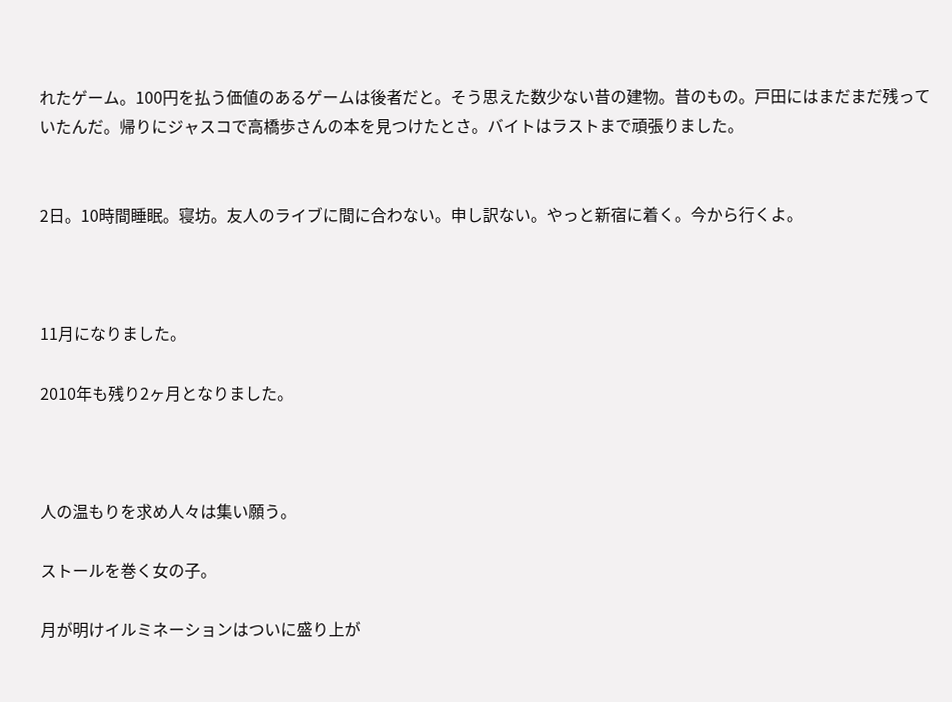れたゲーム。100円を払う価値のあるゲームは後者だと。そう思えた数少ない昔の建物。昔のもの。戸田にはまだまだ残っていたんだ。帰りにジャスコで高橋歩さんの本を見つけたとさ。バイトはラストまで頑張りました。


2日。10時間睡眠。寝坊。友人のライブに間に合わない。申し訳ない。やっと新宿に着く。今から行くよ。



11月になりました。

2010年も残り2ヶ月となりました。



人の温もりを求め人々は集い願う。

ストールを巻く女の子。

月が明けイルミネーションはついに盛り上が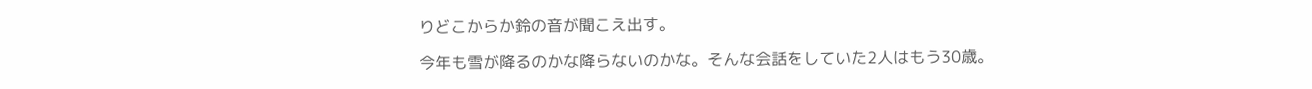りどこからか鈴の音が聞こえ出す。

今年も雪が降るのかな降らないのかな。そんな会話をしていた2人はもう30歳。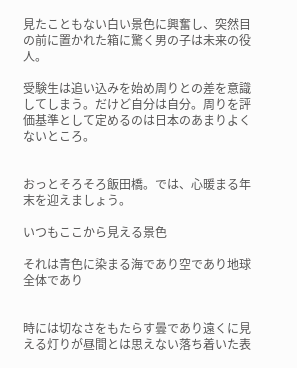見たこともない白い景色に興奮し、突然目の前に置かれた箱に驚く男の子は未来の役人。

受験生は追い込みを始め周りとの差を意識してしまう。だけど自分は自分。周りを評価基準として定めるのは日本のあまりよくないところ。


おっとそろそろ飯田橋。では、心暖まる年末を迎えましょう。

いつもここから見える景色

それは青色に染まる海であり空であり地球全体であり


時には切なさをもたらす曇であり遠くに見える灯りが昼間とは思えない落ち着いた表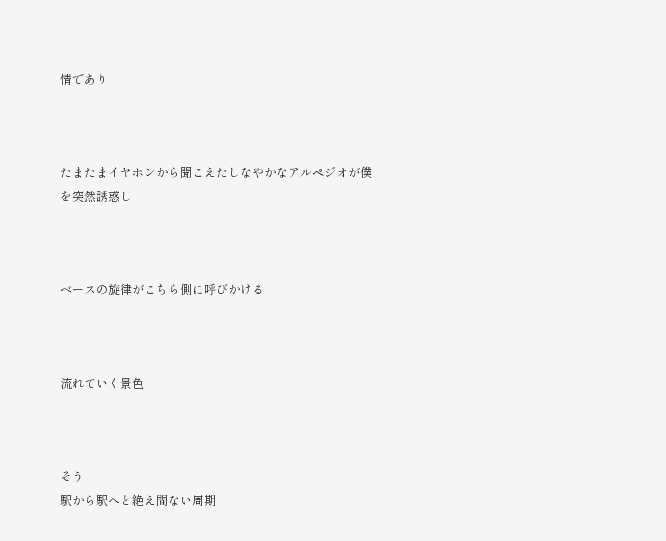情であり



たまたまイヤホンから聞こえたしなやかなアルペジオが僕を突然誘惑し



ベースの旋律がこちら側に呼びかける



流れていく景色



そう
駅から駅へと絶え間ない周期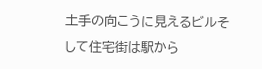土手の向こうに見えるビルそして住宅街は駅から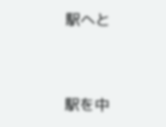駅へと



駅を中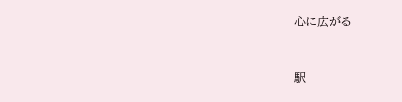心に広がる



駅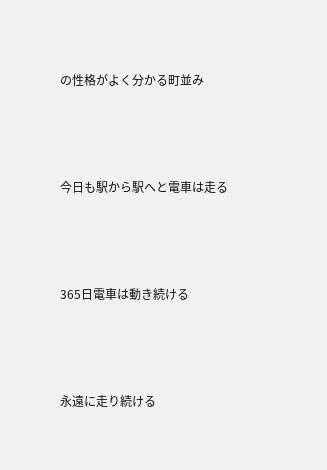の性格がよく分かる町並み



今日も駅から駅へと電車は走る



365日電車は動き続ける



永遠に走り続ける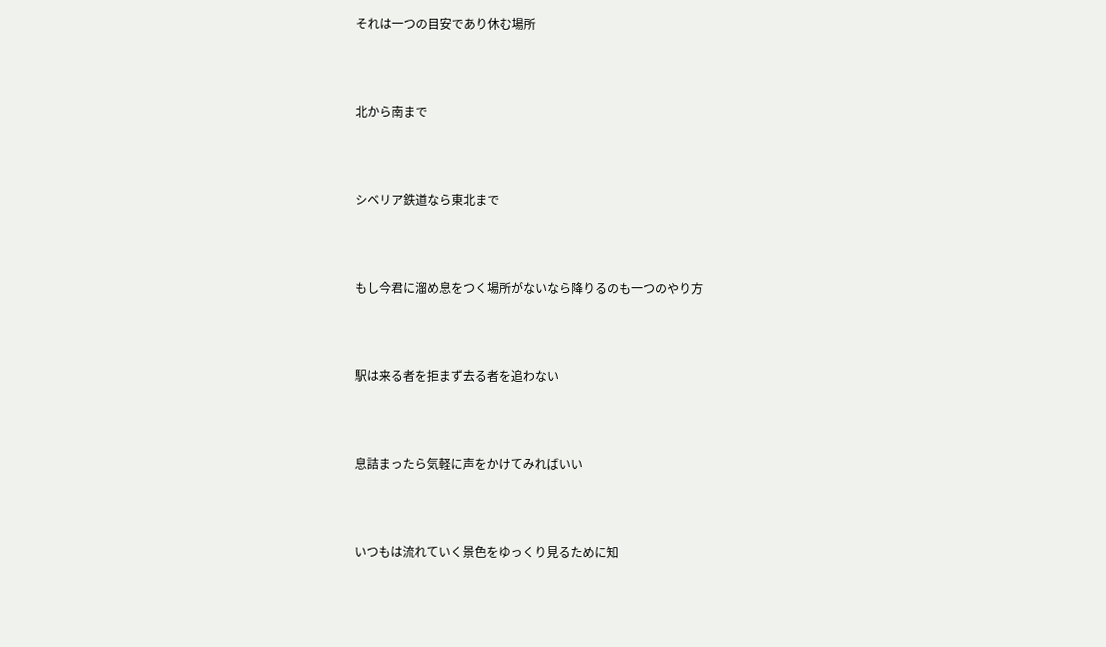それは一つの目安であり休む場所



北から南まで



シベリア鉄道なら東北まで



もし今君に溜め息をつく場所がないなら降りるのも一つのやり方



駅は来る者を拒まず去る者を追わない



息詰まったら気軽に声をかけてみればいい



いつもは流れていく景色をゆっくり見るために知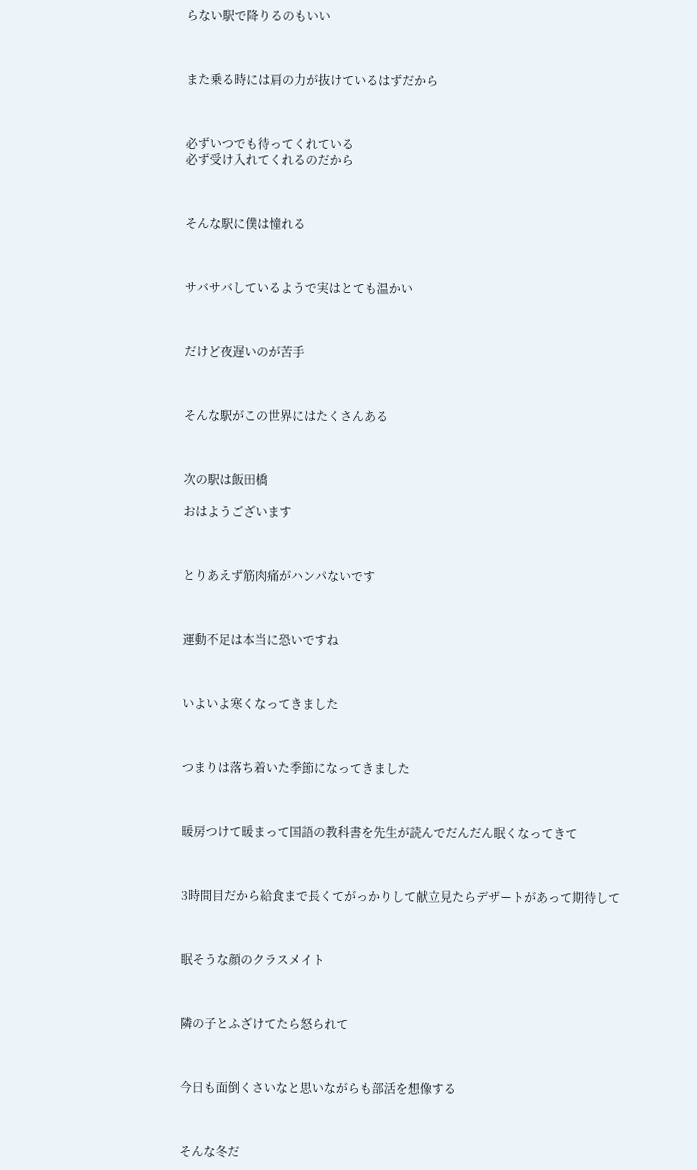らない駅で降りるのもいい



また乗る時には肩の力が抜けているはずだから



必ずいつでも待ってくれている
必ず受け入れてくれるのだから



そんな駅に僕は憧れる



サバサバしているようで実はとても温かい



だけど夜遅いのが苦手



そんな駅がこの世界にはたくさんある



次の駅は飯田橋

おはようございます



とりあえず筋肉痛がハンパないです



運動不足は本当に恐いですね



いよいよ寒くなってきました



つまりは落ち着いた季節になってきました



暖房つけて暖まって国語の教科書を先生が読んでだんだん眠くなってきて



3時間目だから給食まで長くてがっかりして献立見たらデザートがあって期待して



眠そうな顔のクラスメイト



隣の子とふざけてたら怒られて



今日も面倒くさいなと思いながらも部活を想像する



そんな冬だ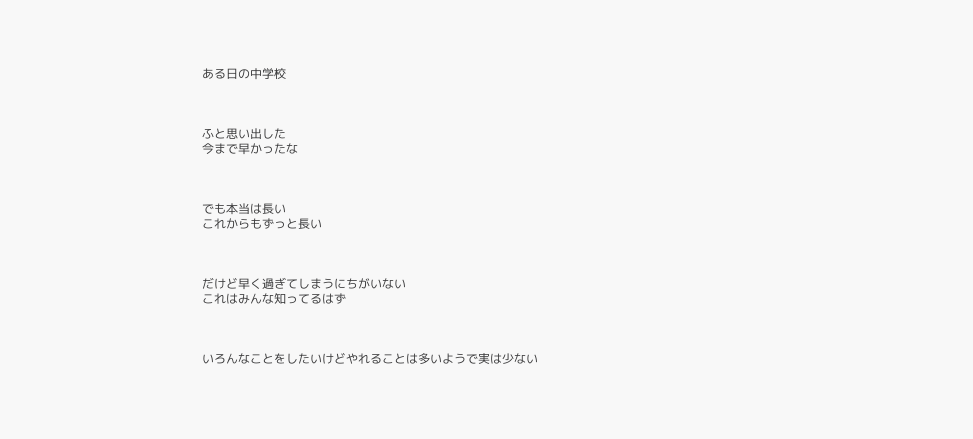ある日の中学校



ふと思い出した
今まで早かったな



でも本当は長い
これからもずっと長い



だけど早く過ぎてしまうにちがいない
これはみんな知ってるはず



いろんなことをしたいけどやれることは多いようで実は少ない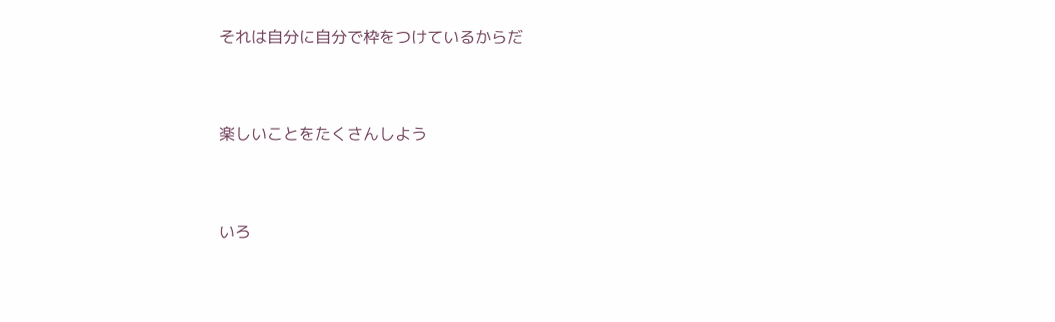それは自分に自分で枠をつけているからだ



楽しいことをたくさんしよう



いろ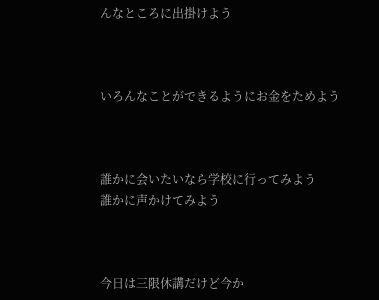んなところに出掛けよう



いろんなことができるようにお金をためよう



誰かに会いたいなら学校に行ってみよう
誰かに声かけてみよう



今日は三限休講だけど今か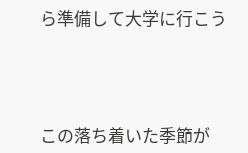ら準備して大学に行こう




この落ち着いた季節が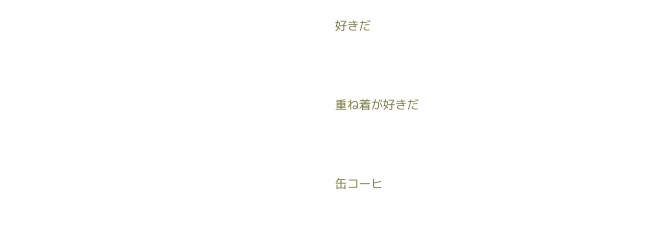好きだ



重ね着が好きだ



缶コーヒ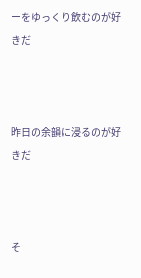ーをゆっくり飲むのが好きだ



昨日の余韻に浸るのが好きだ



そ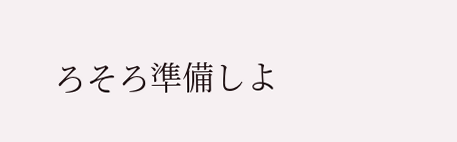ろそろ準備しよ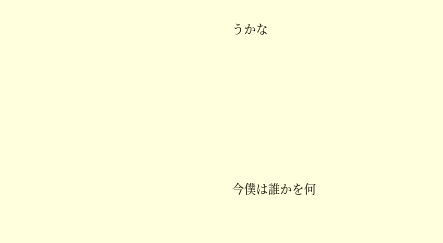うかな





今僕は誰かを何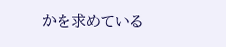かを求めている